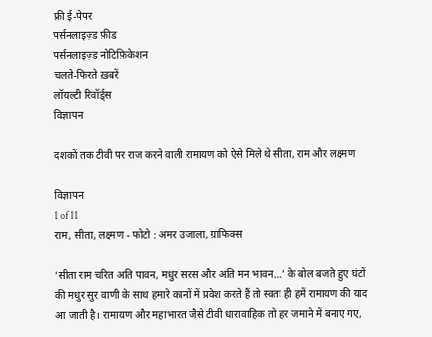फ्री ई-पेपर
पर्सनलाइज़्ड फ़ीड
पर्सनलाइज़्ड नोटिफ़िकेशन
चलते-फिरते ख़बरें
लॉयल्टी रिवॉर्ड्स
विज्ञापन

दशकों तक टीवी पर राज करने वाली रामायण को ऐसे मिले थे सीता, राम और लक्ष्मण

विज्ञापन
1 of 11
राम, सीता, लक्ष्मण - फोटो : अमर उजाला, ग्राफिक्स

‘सीता राम चरित अति पावन, मधुर सरस और अति मन भावन…’ के बोल बजते हुए घंटों की मधुर सुर वाणी के साथ हमारे कानों में प्रवेश करते हैं तो स्वतः ही हमें रामायण की याद आ जाती है। रामायण और महाभारत जैसे टीवी धारावाहिक तो हर जमाने में बनाए गए,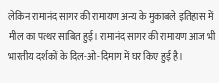लेकिन रामानंद सागर की रामायण अन्य के मुकाबले इतिहास में मील का पत्थर साबित हुई। रामानंद सागर की रामायण आज भी भारतीय दर्शकों के दिल-ओ-दिमाग में घर किए हुई है।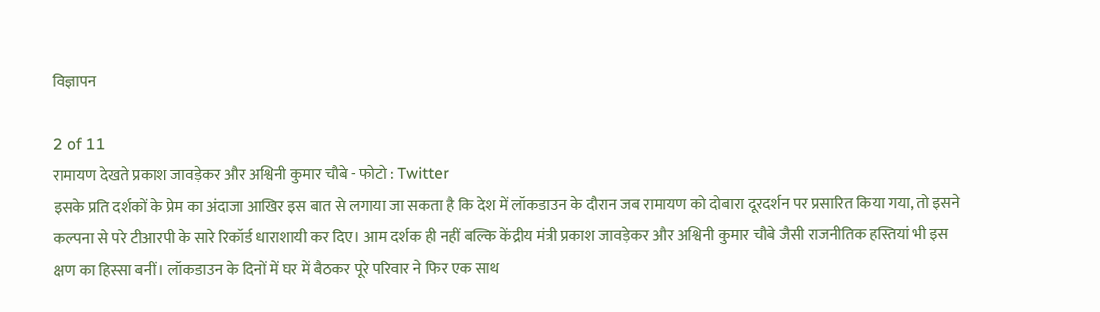विज्ञापन

2 of 11
रामायण देखते प्रकाश जावड़ेकर और अश्विनी कुमार चौबे - फोटो : Twitter
इसके प्रति दर्शकों के प्रेम का अंदाजा आखिर इस बात से लगाया जा सकता है कि देश में लॉकडाउन के दौरान जब रामायण को दोबारा दूरदर्शन पर प्रसारित किया गया, तो इसने कल्पना से परे टीआरपी के सारे रिकॉर्ड धाराशायी कर दिए। आम दर्शक ही नहीं बल्कि केंद्रीय मंत्री प्रकाश जावड़ेकर और अश्विनी कुमार चौबे जैसी राजनीतिक हस्तियां भी इस क्षण का हिस्सा बनीं। लॉकडाउन के दिनों में घर में बैठकर पूरे परिवार ने फिर एक साथ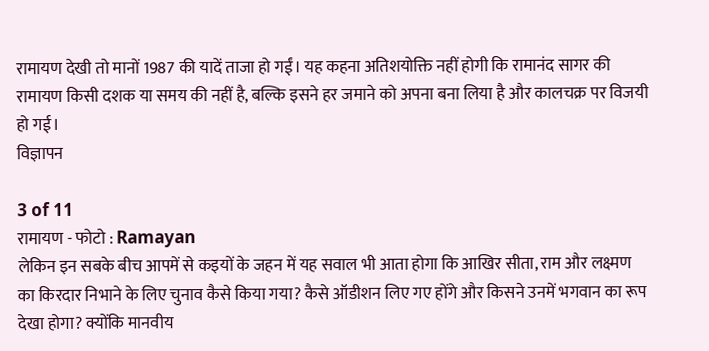रामायण देखी तो मानों 1987 की यादें ताजा हो गईं। यह कहना अतिशयोक्ति नहीं होगी कि रामानंद सागर की रामायण किसी दशक या समय की नहीं है, बल्कि इसने हर जमाने को अपना बना लिया है और कालचक्र पर विजयी हो गई।
विज्ञापन

3 of 11
रामायण - फोटो : Ramayan
लेकिन इन सबके बीच आपमें से कइयों के जहन में यह सवाल भी आता होगा कि आखिर सीता, राम और लक्ष्मण का किरदार निभाने के लिए चुनाव कैसे किया गया? कैसे ऑडीशन लिए गए होंगे और किसने उनमें भगवान का रूप देखा होगा? क्योंकि मानवीय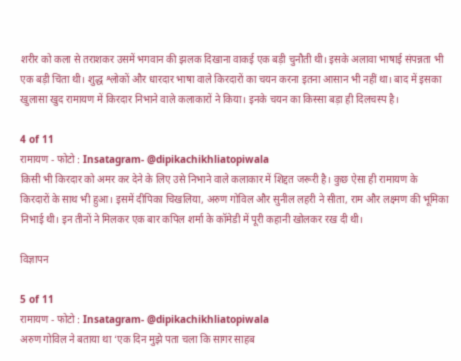शरीर को कला से तराशकर उसमें भगवान की झलक दिखाना वाकई एक बड़ी चुनौती थी। इसके अलावा भाषाई संपन्नता भी एक बड़ी चिंता थी। शुद्ध श्लोकों और धारदार भाषा वाले किरदारों का चयन करना इतना आसान भी नहीं था। बाद में इसका खुलासा खुद रामायण में किरदार निभाने वाले कलाकारों ने किया। इनके चयन का किस्सा बड़ा ही दिलचस्प है।

4 of 11
रामायण - फोटो : Insatagram- @dipikachikhliatopiwala
किसी भी किरदार को अमर कर देने के लिए उसे निभाने वाले कलाकार में शिद्दत जरूरी है। कुछ ऐसा ही रामायण के किरदारों के साथ भी हुआ। इसमें दीपिका चिखलिया, अरुण गोविल और सुनील लहरी ने सीता, राम और लक्ष्मण की भूमिका निभाई थी। इन तीनों ने मिलकर एक बार कपिल शर्मा के कॉमेडी में पूरी कहानी खोलकर रख दी थी।

विज्ञापन

5 of 11
रामायण - फोटो : Insatagram- @dipikachikhliatopiwala
अरुण गोविल ने बताया था ‘एक दिन मुझे पता चला कि सागर साहब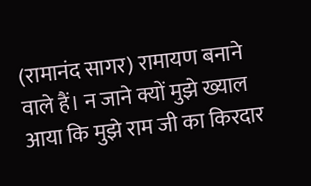(रामानंद सागर) रामायण बनाने वाले हैं। न जाने क्यों मुझे ख्याल आया कि मुझे राम जी का किरदार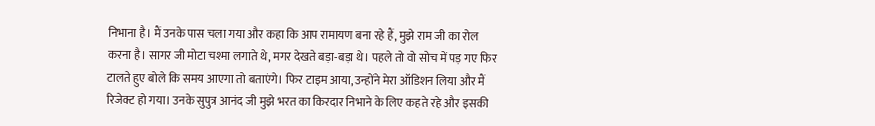निभाना है। मैं उनके पास चला गया और कहा कि आप रामायण बना रहे हैं, मुझे राम जी का रोल करना है। सागर जी मोटा चश्मा लगाते थे, मगर देखते बड़ा-बड़ा थे। पहले तो वो सोच में पड़ गए फिर टालते हुए बोले कि समय आएगा तो बताएंगे। फिर टाइम आया, उन्होंने मेरा ऑडिशन लिया और मैं रिजेक्ट हो गया। उनके सुपुत्र आनंद जी मुझे भरत का किरदार निभाने के लिए कहते रहे और इसकी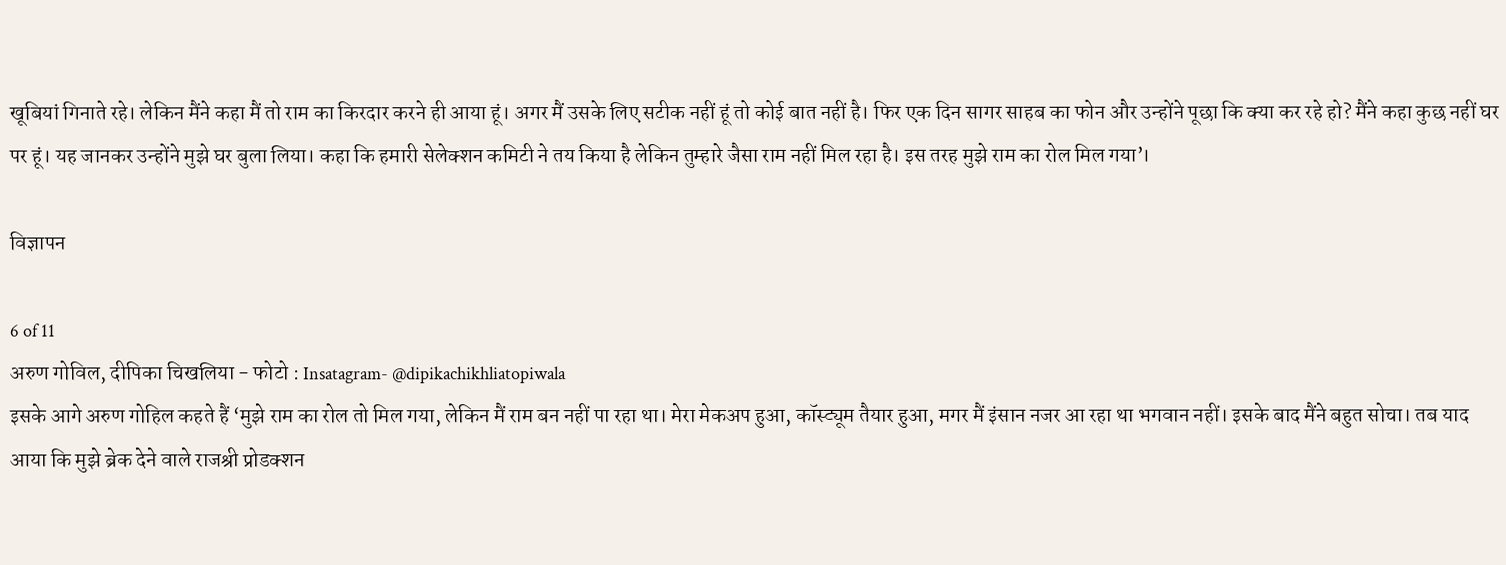खूबियां गिनाते रहे। लेकिन मैंने कहा मैं तो राम का किरदार करने ही आया हूं। अगर मैं उसके लिए सटीक नहीं हूं तो कोई बात नहीं है। फिर एक दिन सागर साहब का फोन और उन्होंने पूछा कि क्या कर रहे हो? मैंने कहा कुछ नहीं घर पर हूं। यह जानकर उन्होंने मुझे घर बुला लिया। कहा कि हमारी सेलेक्शन कमिटी ने तय किया है लेकिन तुम्हारे जैसा राम नहीं मिल रहा है। इस तरह मुझे राम का रोल मिल गया’।

विज्ञापन

6 of 11
अरुण गोविल, दीपिका चिखलिया - फोटो : Insatagram- @dipikachikhliatopiwala
इसके आगे अरुण गोहिल कहते हैं ‘मुझे राम का रोल तो मिल गया, लेकिन मैं राम बन नहीं पा रहा था। मेरा मेकअप हुआ, कॉस्ट्यूम तैयार हुआ, मगर मैं इंसान नजर आ रहा था भगवान नहीं। इसके बाद मैंने बहुत सोचा। तब याद आया कि मुझे ब्रेक देने वाले राजश्री प्रोडक्शन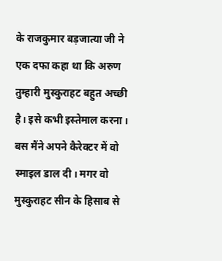के राजकुमार बड़जात्या जी ने एक दफा कहा था कि अरुण तुम्हारी मुस्कुराहट बहुत अच्छी है। इसे कभी इस्तेमाल करना। बस मैंने अपने कैरेक्टर में वो स्माइल डाल दी। मगर वो मुस्कुराहट सीन के हिसाब से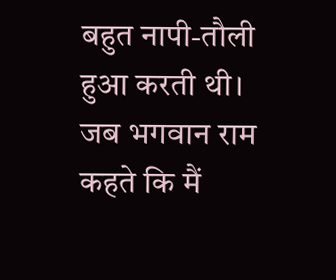बहुत नापी-तौली हुआ करती थी। जब भगवान राम कहते कि मैं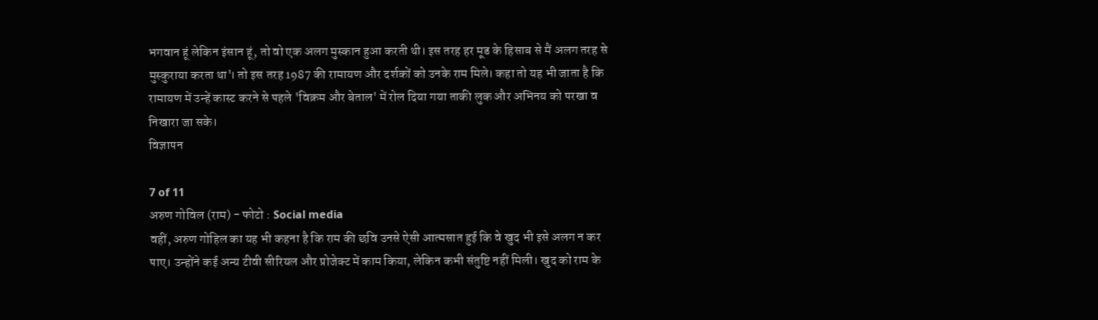भगवान हूं लेकिन इंसान हूं, तो वो एक अलग मुस्कान हुआ करती थी। इस तरह हर मूड के हिसाब से मैं अलग तरह से मुस्कुराया करता था'। तो इस तरह 1987 की रामायण और दर्शकों को उनके राम मिले। कहा तो यह भी जाता है कि रामायण में उन्हें कास्ट करने से पहले 'विक्रम और बेताल' में रोल दिया गया ताकी लुक और अभिनय को परखा व निखारा जा सके।
विज्ञापन

7 of 11
अरुण गोविल (राम) - फोटो : Social media
वहीं, अरुण गोहिल का यह भी कहना है कि राम की छवि उनसे ऐसी आत्मसात हुई कि वे खुद भी इसे अलग न कर पाए। उन्होंने कई अन्य टीवी सीरियल और प्रोजेक्ट में काम किया, लेकिन कभी संतुष्टि नहीं मिली। खुद को राम के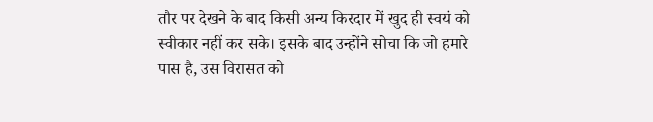तौर पर देखने के बाद किसी अन्य किरदार में खुद ही स्वयं को स्वीकार नहीं कर सके। इसके बाद उन्होंने सोचा कि जो हमारे पास है, उस विरासत को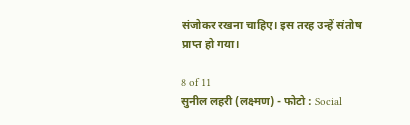संजोकर रखना चाहिए। इस तरह उन्हें संतोष प्राप्त हो गया।

8 of 11
सुनील लहरी (लक्ष्मण) - फोटो : Social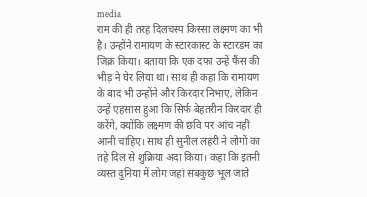media
राम की ही तरह दिलचस्प किस्सा लक्ष्मण का भी है। उन्होंने रामायण के स्टारकास्ट के स्टारडम का जिक्र किया। बताया कि एक दफा उन्हें फैंस की भीड़ ने घेर लिया था। साथ ही कहा कि रामायण के बाद भी उन्होंने और किरदार निभाए, लेकिन उन्हें एहसास हुआ कि सिर्फ बेहतरीन किरदार ही करेंगे, क्योंकि लक्ष्मण की छवि पर आंच नहीं आनी चाहिए। साथ ही सुनील लहरी ने लोगों का तहे दिल से शुक्रिया अदा किया। कहा कि इतनी व्यस्त दुनिया में लोग जहां सबकुछ भूल जाते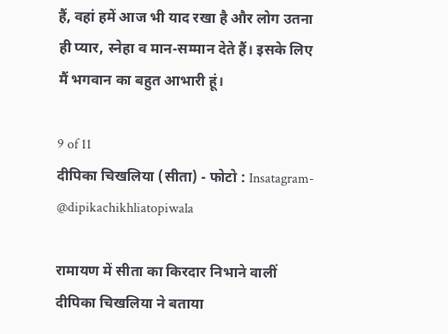हैं, वहां हमें आज भी याद रखा है और लोग उतना ही प्यार, स्नेहा व मान-सम्मान देते हैं। इसके लिए मैं भगवान का बहुत आभारी हूं।

9 of 11
दीपिका चिखलिया (सीता) - फोटो : Insatagram- @dipikachikhliatopiwala

रामायण में सीता का किरदार निभाने वालीं दीपिका चिखलिया ने बताया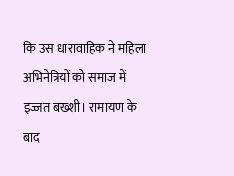कि उस धारावाहिक ने महिला अभिनेत्रियों को समाज में इज्जत बख्शी। रामायण के बाद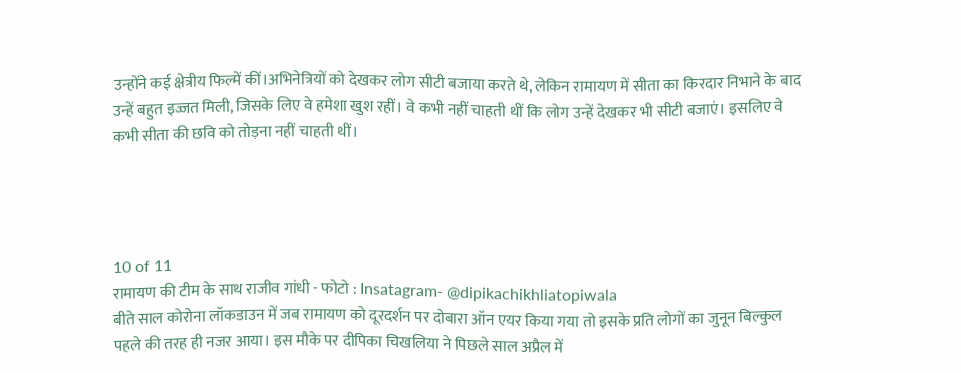उन्होंने कई क्षेत्रीय फिल्में कीं।अभिनेत्रियों को देखकर लोग सीटी बजाया करते थे, लेकिन रामायण में सीता का किरदार निभाने के बाद उन्हें बहुत इज्जत मिली, जिसके लिए वे हमेशा खुश रहीं। वे कभी नहीं चाहती थीं कि लोग उन्हें देखकर भी सीटी बजाएं। इसलिए वे कभी सीता की छवि को तोड़ना नहीं चाहती थीं।




10 of 11
रामायण की टीम के साथ राजीव गांधी - फोटो : Insatagram- @dipikachikhliatopiwala
बीते साल कोरोना लॉकडाउन में जब रामायण को दूरदर्शन पर दोबारा ऑन एयर किया गया तो इसके प्रति लोगों का जुनून बिल्कुल पहले की तरह ही नजर आया। इस मौके पर दीपिका चिखलिया ने पिछले साल अप्रैल में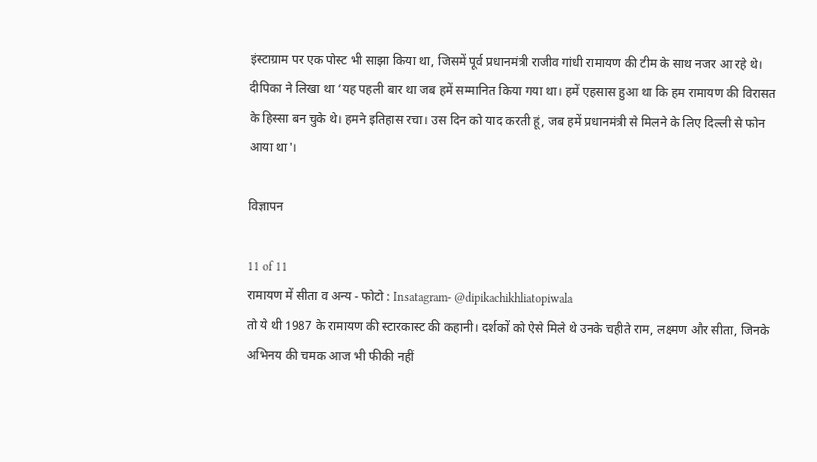इंस्टाग्राम पर एक पोस्ट भी साझा किया था, जिसमें पूर्व प्रधानमंत्री राजीव गांधी रामायण की टीम के साथ नजर आ रहे थे। दीपिका ने लिखा था ‘यह पहली बार था जब हमें सम्मानित किया गया था। हमें एहसास हुआ था कि हम रामायण की विरासत के हिस्सा बन चुके थे। हमने इतिहास रचा। उस दिन को याद करती हूं, जब हमें प्रधानमंत्री से मिलने के लिए दिल्ली से फोन आया था'।

विज्ञापन

11 of 11
रामायण में सीता व अन्य - फोटो : Insatagram- @dipikachikhliatopiwala
तो ये थी 1987 के रामायण की स्टारकास्ट की कहानी। दर्शकों को ऐसे मिले थे उनके चहीते राम, लक्ष्मण और सीता, जिनके अभिनय की चमक आज भी फीकी नहीं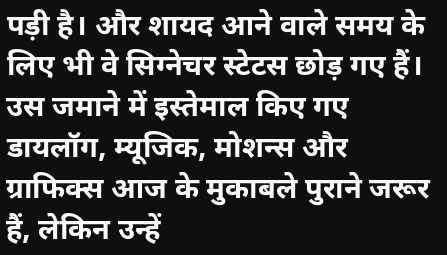पड़ी है। और शायद आने वाले समय के लिए भी वे सिग्नेचर स्टेटस छोड़ गए हैं। उस जमाने में इस्तेमाल किए गए डायलॉग, म्यूजिक, मोशन्स और ग्राफिक्स आज के मुकाबले पुराने जरूर हैं, लेकिन उन्हें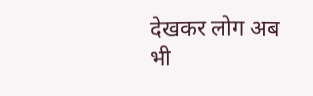देखकर लोग अब भी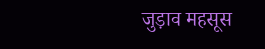जुड़ाव महसूस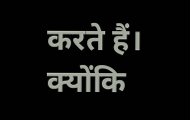करते हैं। क्योंकि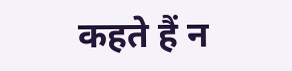कहते हैं न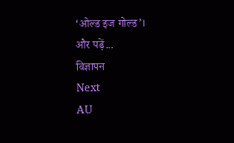‘ओल्ड इज गोल्ड’।
और पढ़ें...
विज्ञापन
Next
AU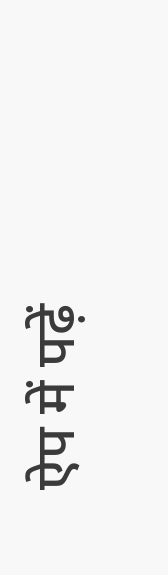ऐप में पढ़ें